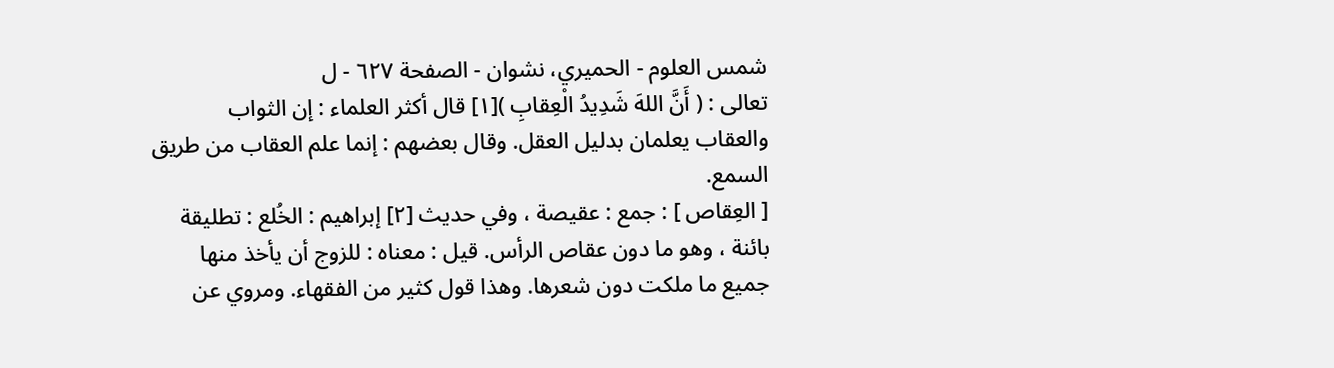شمس العلوم - الحميري، نشوان - الصفحة ٦٢٧ - ل
تعالى : ( أَنَّ اللهَ شَدِيدُ الْعِقابِ )[١] قال أكثر العلماء : إن الثواب والعقاب يعلمان بدليل العقل. وقال بعضهم : إنما علم العقاب من طريق السمع.
[ العِقاص ] : جمع : عقيصة ، وفي حديث [٢] إبراهيم : الخُلع : تطليقة بائنة ، وهو ما دون عقاص الرأس. قيل : معناه : للزوج أن يأخذ منها جميع ما ملكت دون شعرها. وهذا قول كثير من الفقهاء. ومروي عن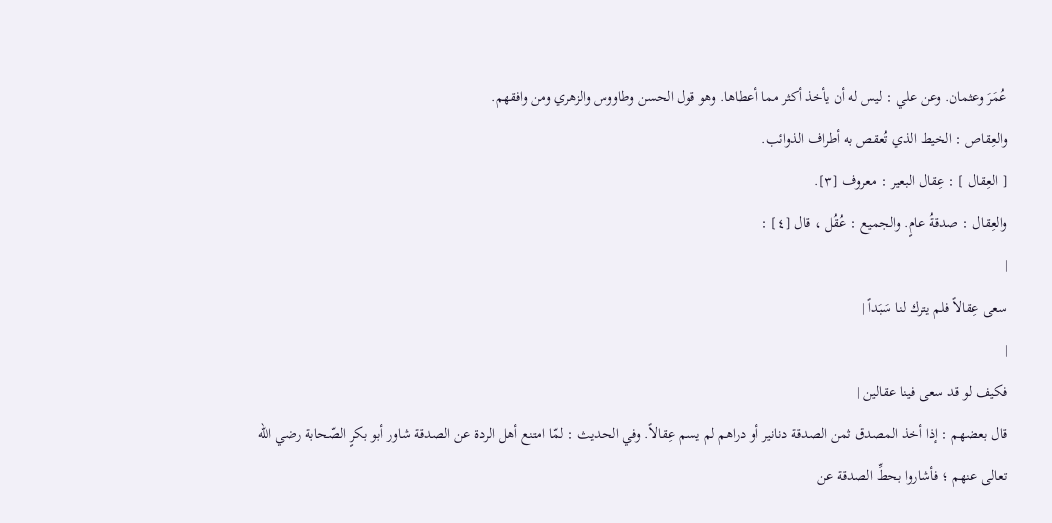عُمَرَ وعثمان. وعن علي : ليس له أن يأخذ أكثر مما أعطاها. وهو قول الحسن وطاووس والزهري ومن وافقهم.
والعِقاص : الخيط الذي تُعقص به أطراف الذوائب.
[ العِقال ] : عِقال البعير : معروف [٣].
والعِقال : صدقةُ عامٍ. والجميع : عُقُل ، قال [٤] :
|
سعى عِقالاً فلم يترك لنا سَبَداً |
|
فكيف لو قد سعى فينا عقالين |
قال بعضهم : إذا أخذ المصدق ثمن الصدقة دنانير أو دراهم لم يسم عِقالاً. وفي الحديث : لمّا امتنع أهل الردة عن الصدقة شاور أبو بكرٍ الصّحابة رضي الله تعالى عنهم ؛ فأشاروا بحطِّ الصدقة عن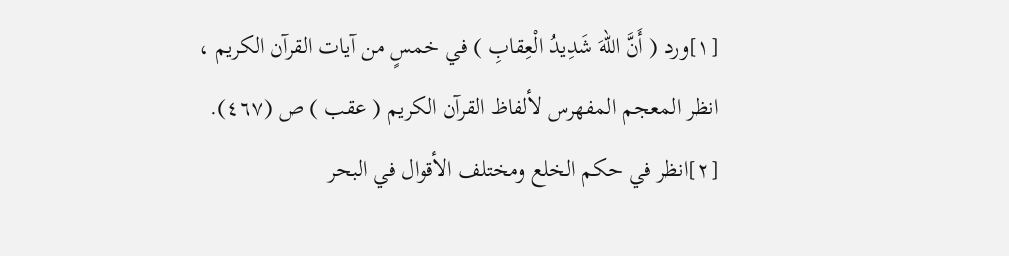[١]ورد ( أَنَّ اللهَ شَدِيدُ الْعِقابِ ) في خمسٍ من آيات القرآن الكريم ، انظر المعجم المفهرس لألفاظ القرآن الكريم ( عقب ) ص (٤٦٧).
[٢]انظر في حكم الخلع ومختلف الأقوال في البحر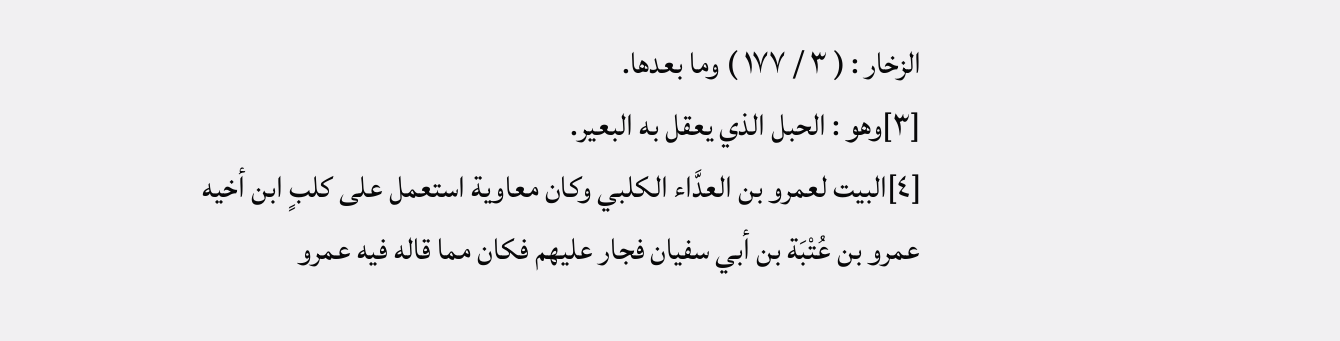الزخار : ( ٣ / ١٧٧ ) وما بعدها.
[٣]وهو : الحبل الذي يعقل به البعير.
[٤]البيت لعمرو بن العدَّاء الكلبي وكان معاوية استعمل على كلبٍ ابن أخيه عمرو بن عُتْبَة بن أبي سفيان فجار عليهم فكان مما قاله فيه عمرو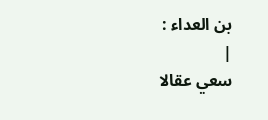بن العداء :
|
سعي عقالا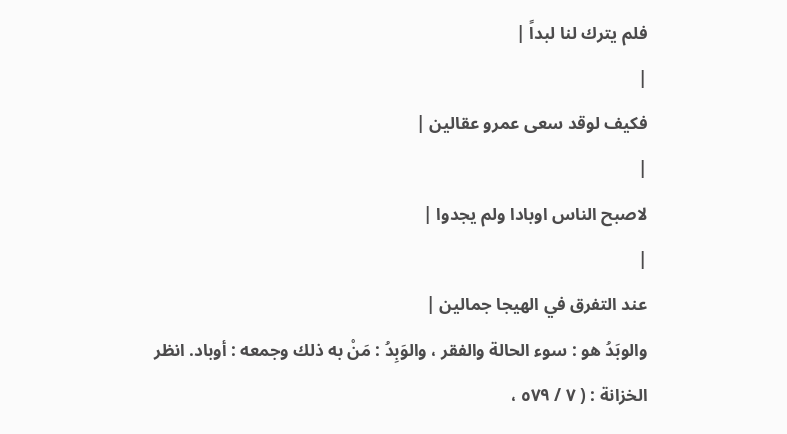فلم يترك لنا لبداً |
|
فكيف لوقد سعى عمرو عقالين |
|
لاصبح الناس اوبادا ولم يجدوا |
|
عند التفرق في الهيجا جمالين |
والوبَدُ هو : سوء الحالة والفقر ، والوَبِدُ : مَنْ به ذلك وجمعه : أوباد. انظر الخزانة : ( ٧ / ٥٧٩ ،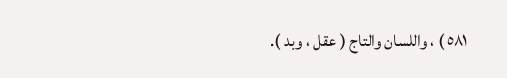٥٨١ ) ، واللسان والتاج ( عقل ، وبد ).